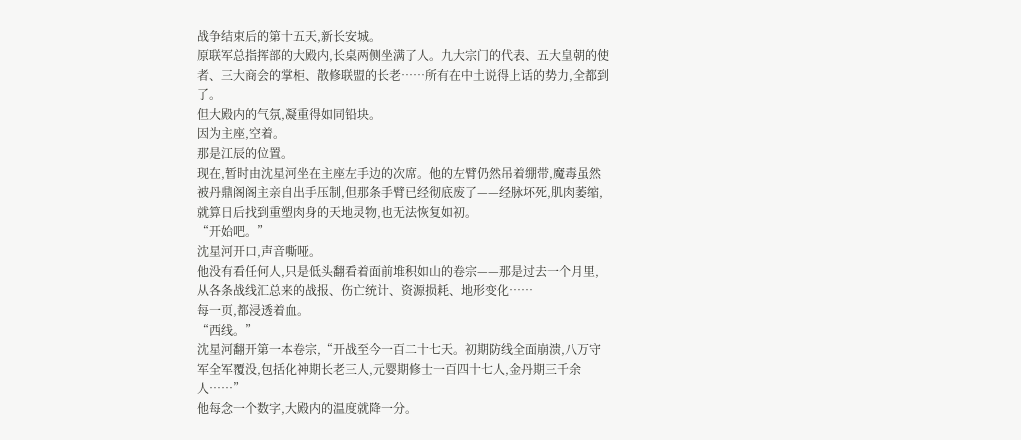战争结束后的第十五天,新长安城。
原联军总指挥部的大殿内,长桌两侧坐满了人。九大宗门的代表、五大皇朝的使者、三大商会的掌柜、散修联盟的长老……所有在中土说得上话的势力,全都到了。
但大殿内的气氛,凝重得如同铅块。
因为主座,空着。
那是江辰的位置。
现在,暂时由沈星河坐在主座左手边的次席。他的左臂仍然吊着绷带,魔毒虽然被丹鼎阁阁主亲自出手压制,但那条手臂已经彻底废了——经脉坏死,肌肉萎缩,就算日后找到重塑肉身的天地灵物,也无法恢复如初。
“开始吧。”
沈星河开口,声音嘶哑。
他没有看任何人,只是低头翻看着面前堆积如山的卷宗——那是过去一个月里,从各条战线汇总来的战报、伤亡统计、资源损耗、地形变化……
每一页,都浸透着血。
“西线。”
沈星河翻开第一本卷宗,“开战至今一百二十七天。初期防线全面崩溃,八万守军全军覆没,包括化神期长老三人,元婴期修士一百四十七人,金丹期三千余人……”
他每念一个数字,大殿内的温度就降一分。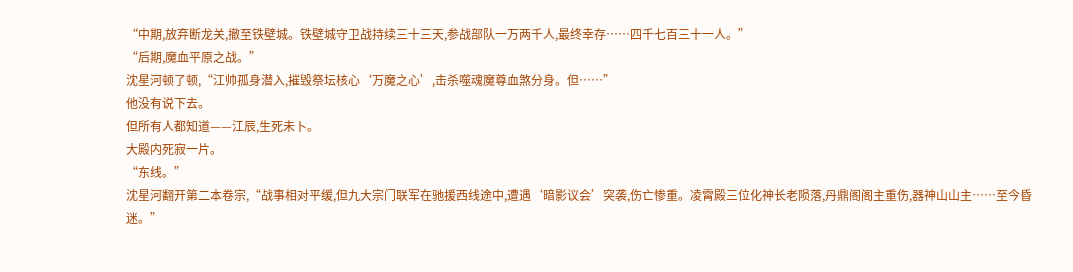“中期,放弃断龙关,撤至铁壁城。铁壁城守卫战持续三十三天,参战部队一万两千人,最终幸存……四千七百三十一人。”
“后期,魔血平原之战。”
沈星河顿了顿,“江帅孤身潜入,摧毁祭坛核心‘万魔之心’,击杀噬魂魔尊血煞分身。但……”
他没有说下去。
但所有人都知道——江辰,生死未卜。
大殿内死寂一片。
“东线。”
沈星河翻开第二本卷宗,“战事相对平缓,但九大宗门联军在驰援西线途中,遭遇‘暗影议会’突袭,伤亡惨重。凌霄殿三位化神长老陨落,丹鼎阁阁主重伤,器神山山主……至今昏迷。”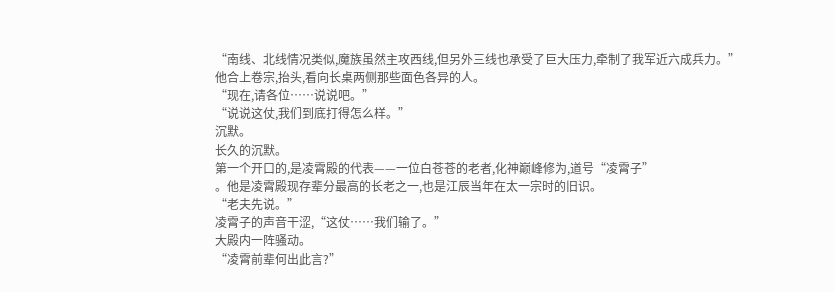“南线、北线情况类似,魔族虽然主攻西线,但另外三线也承受了巨大压力,牵制了我军近六成兵力。”
他合上卷宗,抬头,看向长桌两侧那些面色各异的人。
“现在,请各位……说说吧。”
“说说这仗,我们到底打得怎么样。”
沉默。
长久的沉默。
第一个开口的,是凌霄殿的代表——一位白苍苍的老者,化神巅峰修为,道号“凌霄子”
。他是凌霄殿现存辈分最高的长老之一,也是江辰当年在太一宗时的旧识。
“老夫先说。”
凌霄子的声音干涩,“这仗……我们输了。”
大殿内一阵骚动。
“凌霄前辈何出此言?”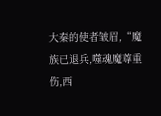大秦的使者皱眉,“魔族已退兵,噬魂魔尊重伤,西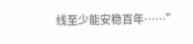线至少能安稳百年……”